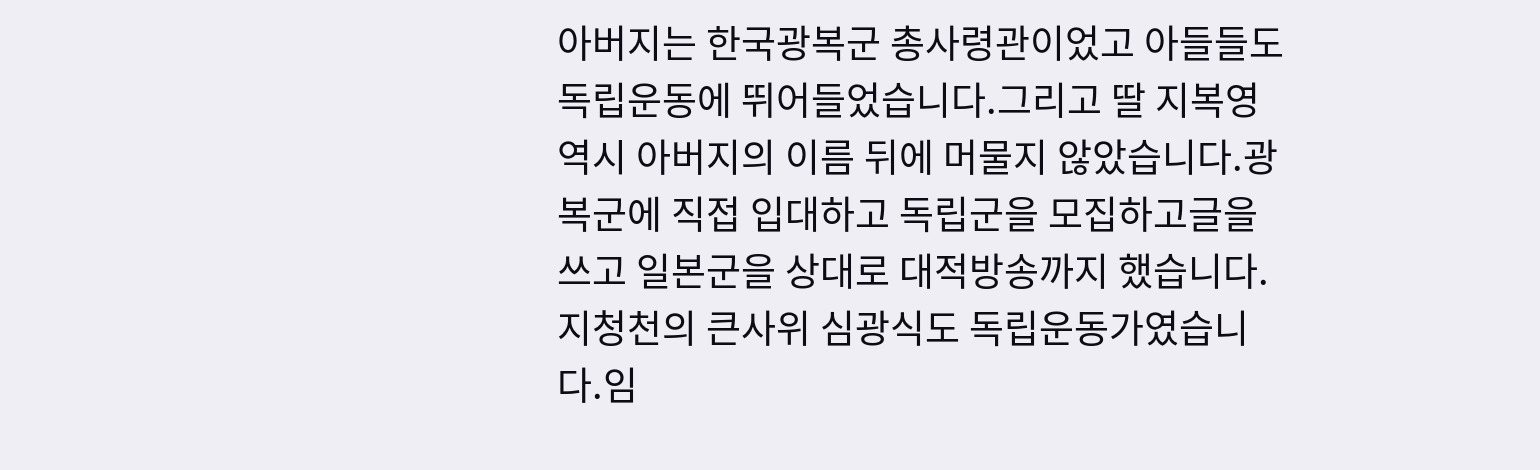아버지는 한국광복군 총사령관이었고 아들들도독립운동에 뛰어들었습니다.그리고 딸 지복영 역시 아버지의 이름 뒤에 머물지 않았습니다.광복군에 직접 입대하고 독립군을 모집하고글을 쓰고 일본군을 상대로 대적방송까지 했습니다.지청천의 큰사위 심광식도 독립운동가였습니다.임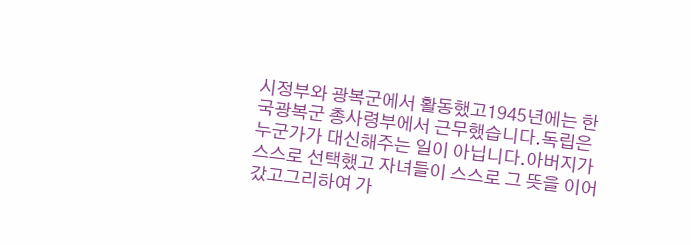시정부와 광복군에서 활동했고1945년에는 한국광복군 총사령부에서 근무했습니다.독립은 누군가가 대신해주는 일이 아닙니다.아버지가 스스로 선택했고 자녀들이 스스로 그 뜻을 이어갔고그리하여 가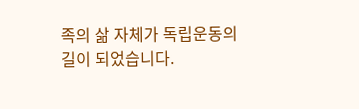족의 삶 자체가 독립운동의 길이 되었습니다.